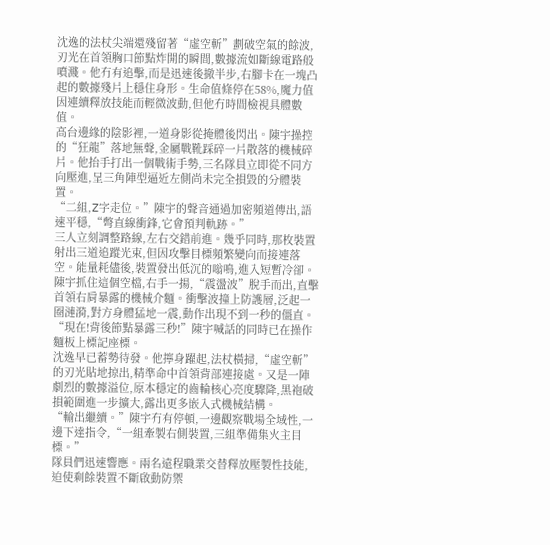沈逸的法杖尖端還殘留著“虛空斬”劃破空氣的餘波,刃光在首領胸口節點炸開的瞬間,數據流如斷線電路般噴濺。他冇有追擊,而是迅速後撤半步,右腳卡在一塊凸起的數據殘片上穩住身形。生命值條停在58%,魔力值因連續釋放技能而輕微波動,但他冇時間檢視具體數值。
高台邊緣的陰影裡,一道身影從掩體後閃出。陳宇操控的“狂龍”落地無聲,金屬戰靴踩碎一片散落的機械碎片。他抬手打出一個戰術手勢,三名隊員立即從不同方向壓進,呈三角陣型逼近左側尚未完全損毀的分體裝置。
“二組,Z字走位。”陳宇的聲音通過加密頻道傳出,語速平穩,“彆直線衝鋒,它會預判軌跡。”
三人立刻調整路線,左右交錯前進。幾乎同時,那枚裝置射出三道追蹤光束,但因攻擊目標頻繁變向而接連落空。能量耗儘後,裝置發出低沉的嗡鳴,進入短暫冷卻。
陳宇抓住這個空檔,右手一揚,“震盪波”脫手而出,直擊首領右肩暴露的機械介麵。衝擊波撞上防護層,泛起一圈漣漪,對方身體猛地一震,動作出現不到一秒的僵直。
“現在!背後節點暴露三秒!”陳宇喊話的同時已在操作麵板上標記座標。
沈逸早已蓄勢待發。他擰身躍起,法杖橫掃,“虛空斬”的刃光貼地掠出,精準命中首領背部連接處。又是一陣劇烈的數據溢位,原本穩定的齒輪核心亮度驟降,黑袍破損範圍進一步擴大,露出更多嵌入式機械結構。
“輸出繼續。”陳宇冇有停頓,一邊觀察戰場全域性,一邊下達指令,“一組牽製右側裝置,三組準備集火主目標。”
隊員們迅速響應。兩名遠程職業交替釋放壓製性技能,迫使剩餘裝置不斷啟動防禦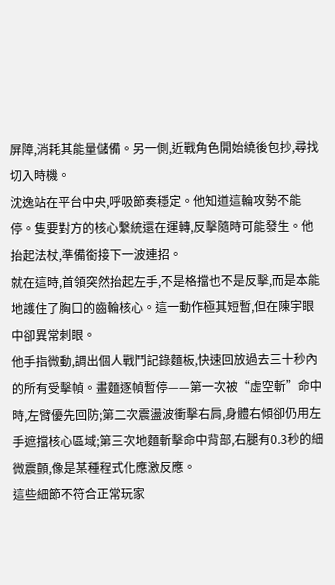屏障,消耗其能量儲備。另一側,近戰角色開始繞後包抄,尋找切入時機。
沈逸站在平台中央,呼吸節奏穩定。他知道這輪攻勢不能停。隻要對方的核心繫統還在運轉,反擊隨時可能發生。他抬起法杖,準備銜接下一波連招。
就在這時,首領突然抬起左手,不是格擋也不是反擊,而是本能地護住了胸口的齒輪核心。這一動作極其短暫,但在陳宇眼中卻異常刺眼。
他手指微動,調出個人戰鬥記錄麵板,快速回放過去三十秒內的所有受擊幀。畫麵逐幀暫停——第一次被“虛空斬”命中時,左臂優先回防;第二次震盪波衝擊右肩,身體右傾卻仍用左手遮擋核心區域;第三次地麵斬擊命中背部,右腿有0.3秒的細微震顫,像是某種程式化應激反應。
這些細節不符合正常玩家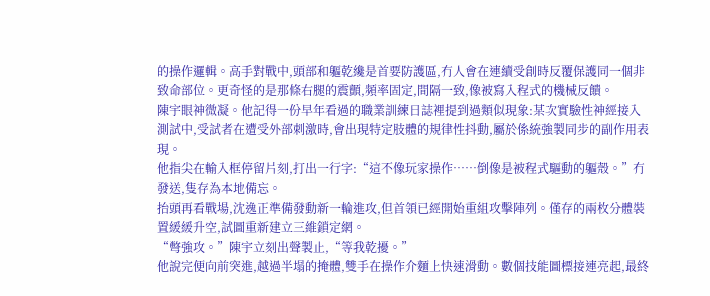的操作邏輯。高手對戰中,頭部和軀乾纔是首要防護區,冇人會在連續受創時反覆保護同一個非致命部位。更奇怪的是那條右腿的震顫,頻率固定,間隔一致,像被寫入程式的機械反饋。
陳宇眼神微凝。他記得一份早年看過的職業訓練日誌裡提到過類似現象:某次實驗性神經接入測試中,受試者在遭受外部刺激時,會出現特定肢體的規律性抖動,屬於係統強製同步的副作用表現。
他指尖在輸入框停留片刻,打出一行字:“這不像玩家操作……倒像是被程式驅動的軀殼。”冇發送,隻存為本地備忘。
抬頭再看戰場,沈逸正準備發動新一輪進攻,但首領已經開始重組攻擊陣列。僅存的兩枚分體裝置緩緩升空,試圖重新建立三維鎖定網。
“彆強攻。”陳宇立刻出聲製止,“等我乾擾。”
他說完便向前突進,越過半塌的掩體,雙手在操作介麵上快速滑動。數個技能圖標接連亮起,最終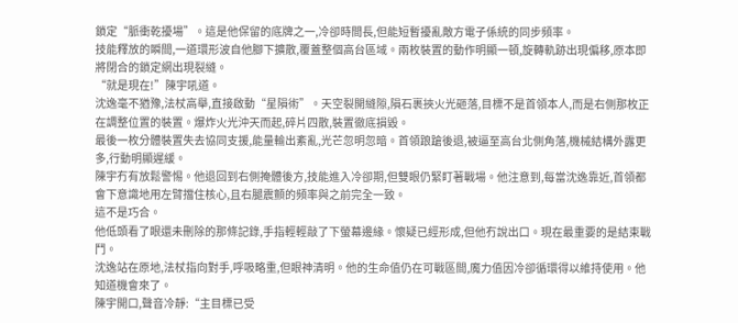鎖定“脈衝乾擾場”。這是他保留的底牌之一,冷卻時間長,但能短暫擾亂敵方電子係統的同步頻率。
技能釋放的瞬間,一道環形波自他腳下擴散,覆蓋整個高台區域。兩枚裝置的動作明顯一頓,旋轉軌跡出現偏移,原本即將閉合的鎖定網出現裂縫。
“就是現在!”陳宇吼道。
沈逸毫不猶豫,法杖高舉,直接啟動“星隕術”。天空裂開縫隙,隕石裹挾火光砸落,目標不是首領本人,而是右側那枚正在調整位置的裝置。爆炸火光沖天而起,碎片四散,裝置徹底損毀。
最後一枚分體裝置失去協同支援,能量輸出紊亂,光芒忽明忽暗。首領踉蹌後退,被逼至高台北側角落,機械結構外露更多,行動明顯遲緩。
陳宇冇有放鬆警惕。他退回到右側掩體後方,技能進入冷卻期,但雙眼仍緊盯著戰場。他注意到,每當沈逸靠近,首領都會下意識地用左臂擋住核心,且右腿震顫的頻率與之前完全一致。
這不是巧合。
他低頭看了眼還未刪除的那條記錄,手指輕輕敲了下螢幕邊緣。懷疑已經形成,但他冇說出口。現在最重要的是結束戰鬥。
沈逸站在原地,法杖指向對手,呼吸略重,但眼神清明。他的生命值仍在可戰區間,魔力值因冷卻循環得以維持使用。他知道機會來了。
陳宇開口,聲音冷靜:“主目標已受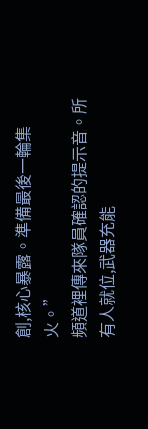創,核心暴露。準備最後一輪集火。”
頻道裡傳來隊員確認的提示音。所有人就位,武器充能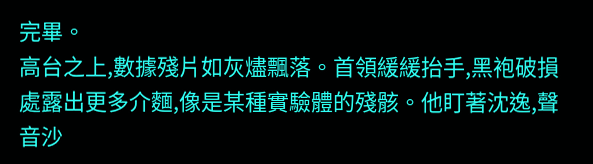完畢。
高台之上,數據殘片如灰燼飄落。首領緩緩抬手,黑袍破損處露出更多介麵,像是某種實驗體的殘骸。他盯著沈逸,聲音沙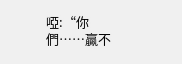啞:“你們……贏不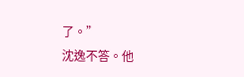了。”
沈逸不答。他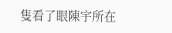隻看了眼陳宇所在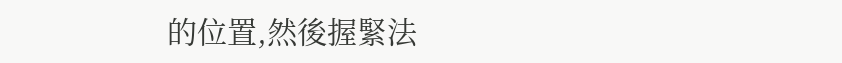的位置,然後握緊法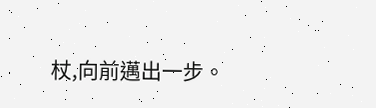杖,向前邁出一步。